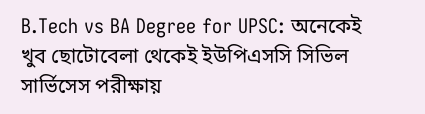B.Tech vs BA Degree for UPSC: অনেকেই খুব ছোটোবেলা থেকেই ইউপিএসসি সিভিল সার্ভিসেস পরীক্ষায়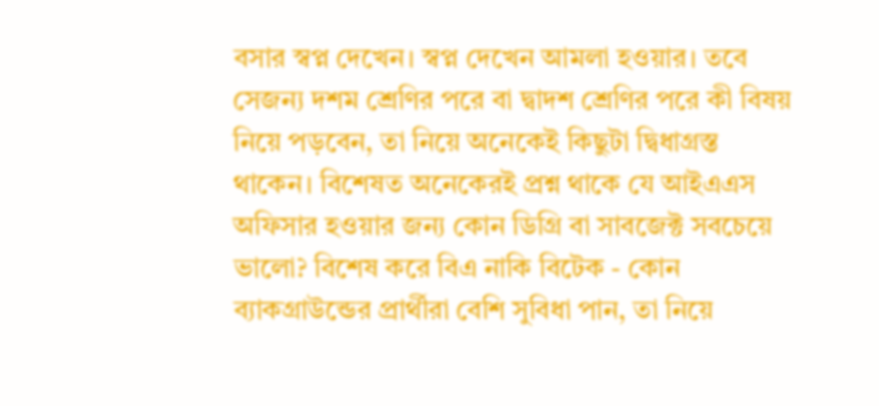বসার স্বপ্ন দেখেন। স্বপ্ন দেখেন আমলা হওয়ার। তবে সেজন্য দশম শ্রেণির পরে বা দ্বাদশ শ্রেণির পরে কী বিষয় নিয়ে পড়বেন, তা নিয়ে অনেকেই কিছুটা দ্বিধাগ্রস্ত থাকেন। বিশেষত অনেকেরই প্রশ্ন থাকে যে আইএএস অফিসার হওয়ার জন্য কোন ডিগ্রি বা সাবজেক্ট সবচেয়ে ভালো? বিশেষ করে বিএ নাকি বিটেক - কোন ব্যাকগ্রাউন্ডের প্রার্থীরা বেশি সুবিধা পান, তা নিয়ে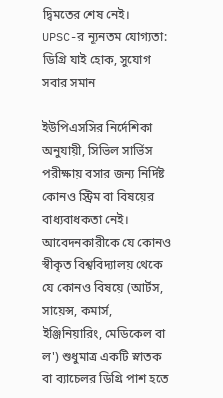দ্বিমতের শেষ নেই।
UPSC-র ন্যূনতম যোগ্যতা: ডিগ্রি যাই হোক, সুযোগ সবার সমান

ইউপিএসসির নির্দেশিকা অনুযায়ী, সিভিল সার্ভিস পরীক্ষায় বসার জন্য নির্দিষ্ট কোনও স্ট্রিম বা বিষয়ের বাধ্যবাধকতা নেই। আবেদনকারীকে যে কোনও স্বীকৃত বিশ্ববিদ্যালয় থেকে যে কোনও বিষয়ে (আর্টস, সায়েন্স, কমার্স, ইঞ্জিনিয়ারিং, মেডিকেল বা ল') শুধুমাত্র একটি স্নাতক বা ব্যাচেলর ডিগ্রি পাশ হতে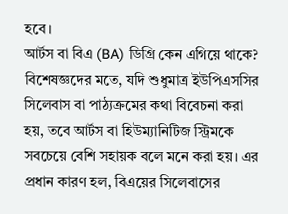হবে।
আর্টস বা বিএ (BA) ডিগ্রি কেন এগিয়ে থাকে?
বিশেষজ্ঞদের মতে, যদি শুধুমাত্র ইউপিএসসির সিলেবাস বা পাঠ্যক্রমের কথা বিবেচনা করা হয়, তবে আর্টস বা হিউম্যানিটিজ স্ট্রিমকে সবচেয়ে বেশি সহায়ক বলে মনে করা হয়। এর প্রধান কারণ হল, বিএয়ের সিলেবাসের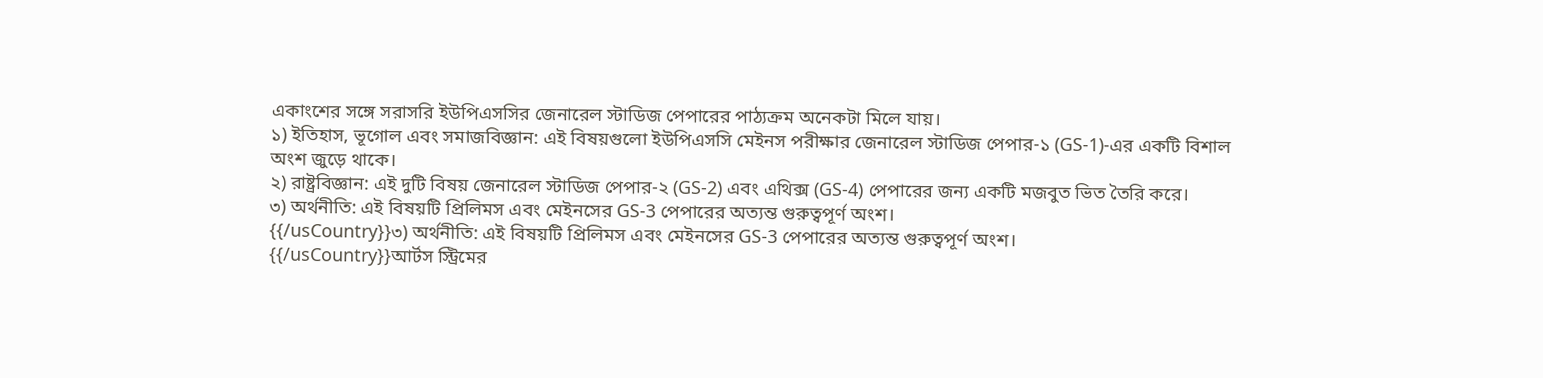একাংশের সঙ্গে সরাসরি ইউপিএসসির জেনারেল স্টাডিজ পেপারের পাঠ্যক্রম অনেকটা মিলে যায়।
১) ইতিহাস, ভূগোল এবং সমাজবিজ্ঞান: এই বিষয়গুলো ইউপিএসসি মেইনস পরীক্ষার জেনারেল স্টাডিজ পেপার-১ (GS-1)-এর একটি বিশাল অংশ জুড়ে থাকে।
২) রাষ্ট্রবিজ্ঞান: এই দুটি বিষয় জেনারেল স্টাডিজ পেপার-২ (GS-2) এবং এথিক্স (GS-4) পেপারের জন্য একটি মজবুত ভিত তৈরি করে।
৩) অর্থনীতি: এই বিষয়টি প্রিলিমস এবং মেইনসের GS-3 পেপারের অত্যন্ত গুরুত্বপূর্ণ অংশ।
{{/usCountry}}৩) অর্থনীতি: এই বিষয়টি প্রিলিমস এবং মেইনসের GS-3 পেপারের অত্যন্ত গুরুত্বপূর্ণ অংশ।
{{/usCountry}}আর্টস স্ট্রিমের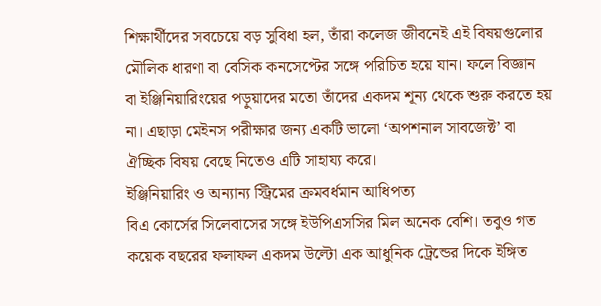শিক্ষার্থীদের সবচেয়ে বড় সুবিধা হল, তাঁরা কলেজ জীবনেই এই বিষয়গুলোর মৌলিক ধারণা বা বেসিক কনসেপ্টের সঙ্গে পরিচিত হয়ে যান। ফলে বিজ্ঞান বা ইঞ্জিনিয়ারিংয়ের পড়ুয়াদের মতো তাঁদের একদম শূন্য থেকে শুরু করতে হয় না। এছাড়া মেইনস পরীক্ষার জন্য একটি ভালো ‘অপশনাল সাবজেক্ট’ বা ঐচ্ছিক বিষয় বেছে নিতেও এটি সাহায্য করে।
ইঞ্জিনিয়ারিং ও অন্যান্য স্ট্রিমের ক্রমবর্ধমান আধিপত্য
বিএ কোর্সের সিলেবাসের সঙ্গে ইউপিএসসির মিল অনেক বেশি। তবুও গত কয়েক বছরের ফলাফল একদম উল্টো এক আধুনিক ট্রেন্ডের দিকে ইঙ্গিত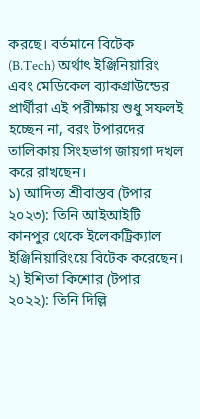করছে। বর্তমানে বিটেক (B.Tech) অর্থাৎ ইঞ্জিনিয়ারিং এবং মেডিকেল ব্যাকগ্রাউন্ডের প্রার্থীরা এই পরীক্ষায় শুধু সফলই হচ্ছেন না, বরং টপারদের তালিকায় সিংহভাগ জায়গা দখল করে রাখছেন।
১) আদিত্য শ্রীবাস্তব (টপার ২০২৩): তিনি আইআইটি কানপুর থেকে ইলেকট্রিক্যাল ইঞ্জিনিয়ারিংয়ে বিটেক করেছেন।
২) ইশিতা কিশোর (টপার ২০২২): তিনি দিল্লি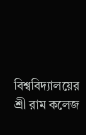বিশ্ববিদ্যালয়ের শ্রী রাম কলেজ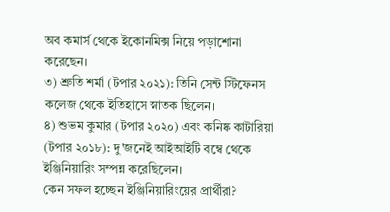অব কমার্স থেকে ইকোনমিক্স নিয়ে পড়াশোনা করেছেন।
৩) শ্রুতি শর্মা (টপার ২০২১): তিনি সেন্ট স্টিফেনস কলেজ থেকে ইতিহাসে স্নাতক ছিলেন।
৪) শুভম কুমার (টপার ২০২০) এবং কনিষ্ক কাটারিয়া (টপার ২০১৮): দু'জনেই আইআইটি বম্বে থেকে ইঞ্জিনিয়ারিং সম্পন্ন করেছিলেন।
কেন সফল হচ্ছেন ইঞ্জিনিয়ারিংয়ের প্রার্থীরা?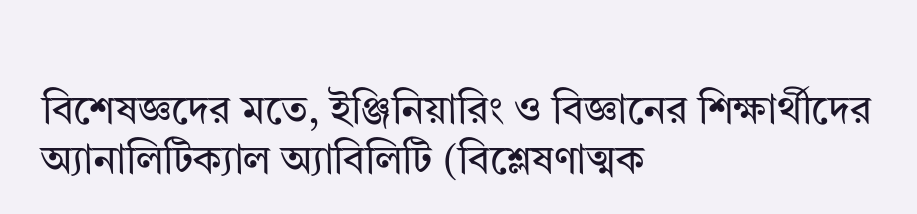বিশেষজ্ঞদের মতে, ইঞ্জিনিয়ারিং ও বিজ্ঞানের শিক্ষার্থীদের অ্যানালিটিক্যাল অ্যাবিলিটি (বিশ্লেষণাত্মক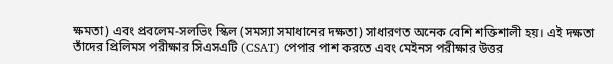ক্ষমতা) এবং প্রবলেম-সলভিং স্কিল (সমস্যা সমাধানের দক্ষতা) সাধারণত অনেক বেশি শক্তিশালী হয়। এই দক্ষতা তাঁদের প্রিলিমস পরীক্ষার সিএসএটি (CSAT) পেপার পাশ করতে এবং মেইনস পরীক্ষার উত্তর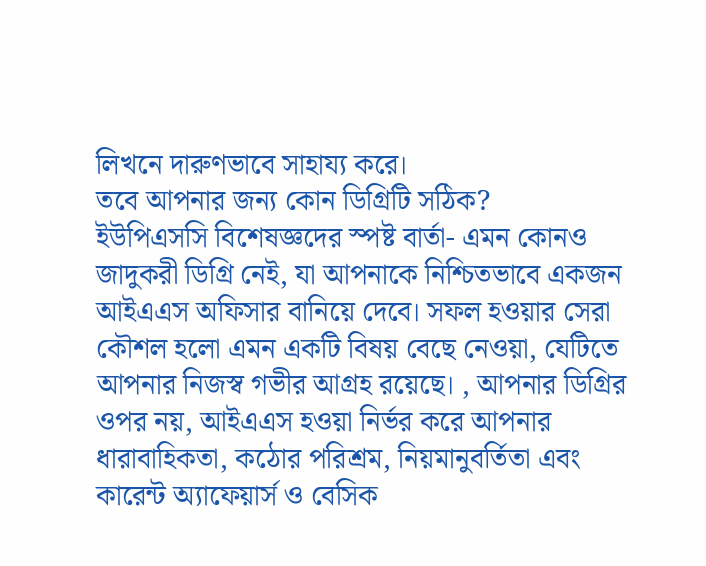লিখনে দারুণভাবে সাহায্য করে।
তবে আপনার জন্য কোন ডিগ্রিটি সঠিক?
ইউপিএসসি বিশেষজ্ঞদের স্পষ্ট বার্তা- এমন কোনও জাদুকরী ডিগ্রি নেই, যা আপনাকে নিশ্চিতভাবে একজন আইএএস অফিসার বানিয়ে দেবে। সফল হওয়ার সেরা কৌশল হলো এমন একটি বিষয় বেছে নেওয়া, যেটিতে আপনার নিজস্ব গভীর আগ্রহ রয়েছে। , আপনার ডিগ্রির ওপর নয়, আইএএস হওয়া নির্ভর করে আপনার ধারাবাহিকতা, কঠোর পরিশ্রম, নিয়মানুবর্তিতা এবং কারেন্ট অ্যাফেয়ার্স ও বেসিক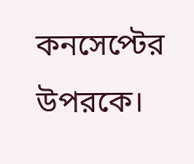কনসেপ্টের উপরকে।